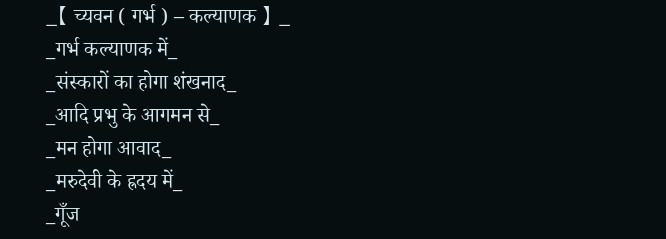_【 च्यवन ( गर्भ ) – कल्याणक 】 _
_गर्भ कल्याणक में_
_संस्कारों का होगा शंखनाद_
_आदि प्रभु के आगमन से_
_मन होगा आवाद_
_मरुदेवी के ह्रदय में_
_गूँज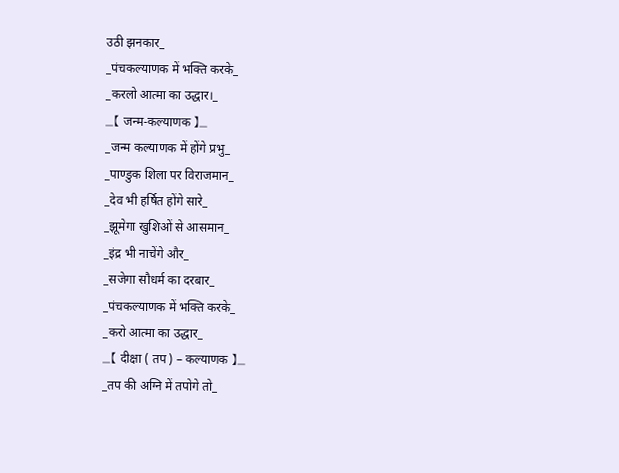उठी झनकार_
_पंचकल्याणक में भक्ति करके_
_करलो आत्मा का उद्धार।_
_【 जन्म-कल्याणक 】_
_जन्म कल्याणक में होंगे प्रभु_
_पाण्डुक शिला पर विराजमान_
_देव भी हर्षित होंगे सारे_
_झूमेगा खुशिओं से आसमान_
_इंद्र भी नाचेंगे और_
_सजेगा सौधर्म का दरबार_
_पंचकल्याणक में भक्ति करके_
_करो आत्मा का उद्धार_
_【 दीक्षा ( तप ) – कल्याणक 】_
_तप की अग्नि में तपोगे तो_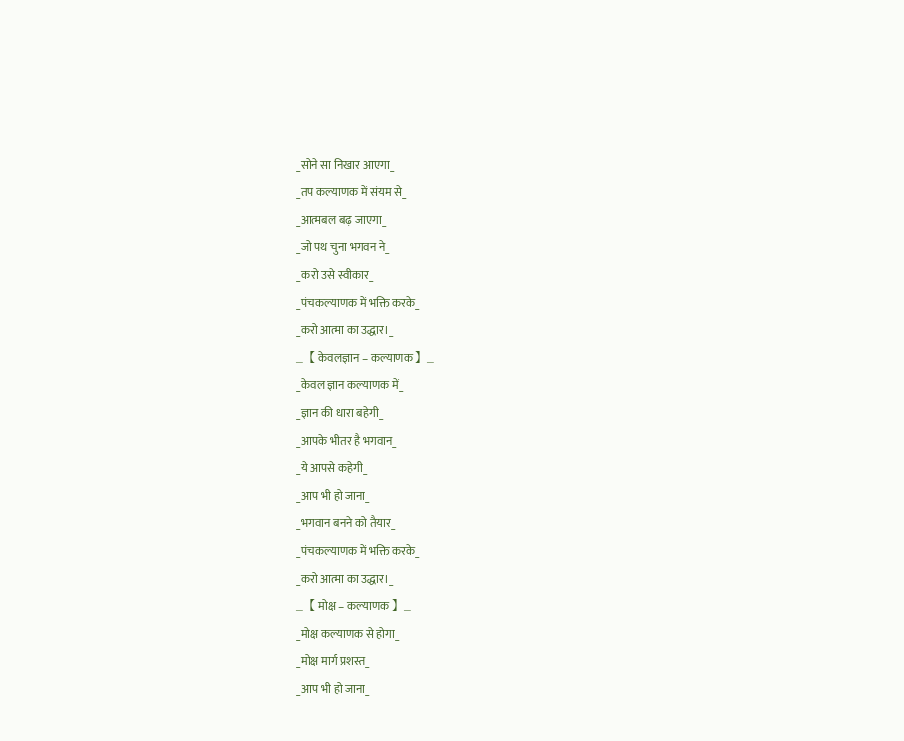_सोने सा निखार आएगा_
_तप कल्याणक में संयम से_
_आत्मबल बढ़ जाएगा_
_जो पथ चुना भगवन ने_
_करो उसे स्वीकार_
_पंचकल्याणक में भक्ति करके_
_करो आत्मा का उद्धार।_
_【 केवलज्ञान – कल्याणक 】_
_केवल ज्ञान कल्याणक में_
_ज्ञान की धारा बहेगी_
_आपके भीतर है भगवान_
_ये आपसे कहेगी_
_आप भी हो जाना_
_भगवान बनने को तैयार_
_पंचकल्याणक में भक्ति करके_
_करो आत्मा का उद्धार।_
_【 मोक्ष – कल्याणक 】_
_मोक्ष कल्याणक से होगा_
_मोक्ष मार्ग प्रशस्त_
_आप भी हो जाना_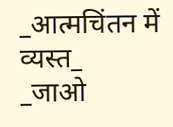_आत्मचिंतन में व्यस्त_
_जाओ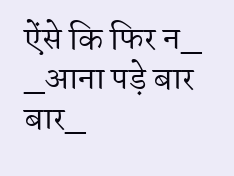ऐंसे कि फिर न_
_आना पड़े बार बार_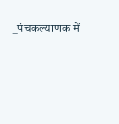_पंचकल्याणक में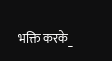भक्ति करके_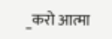_करो आत्मा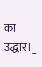का उद्धार।_